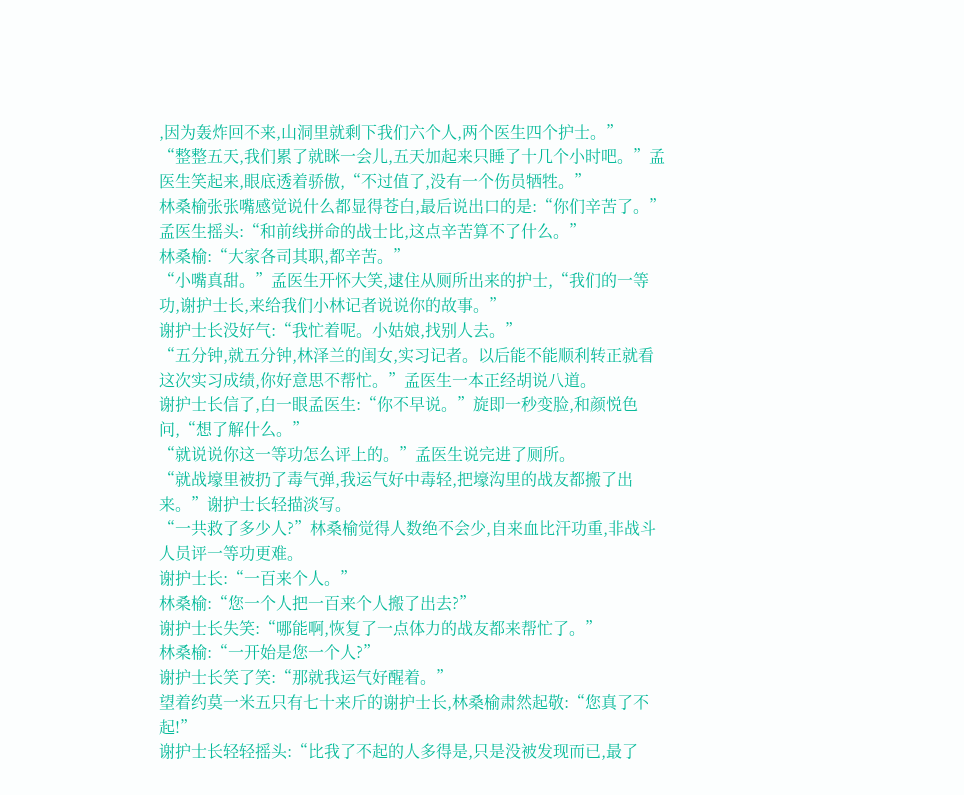,因为轰炸回不来,山洞里就剩下我们六个人,两个医生四个护士。”
“整整五天,我们累了就眯一会儿,五天加起来只睡了十几个小时吧。”孟医生笑起来,眼底透着骄傲,“不过值了,没有一个伤员牺牲。”
林桑榆张张嘴感觉说什么都显得苍白,最后说出口的是:“你们辛苦了。”
孟医生摇头:“和前线拼命的战士比,这点辛苦算不了什么。”
林桑榆:“大家各司其职,都辛苦。”
“小嘴真甜。”孟医生开怀大笑,逮住从厕所出来的护士,“我们的一等功,谢护士长,来给我们小林记者说说你的故事。”
谢护士长没好气:“我忙着呢。小姑娘,找别人去。”
“五分钟,就五分钟,林泽兰的闺女,实习记者。以后能不能顺利转正就看这次实习成绩,你好意思不帮忙。”孟医生一本正经胡说八道。
谢护士长信了,白一眼孟医生:“你不早说。”旋即一秒变脸,和颜悦色问,“想了解什么。”
“就说说你这一等功怎么评上的。”孟医生说完进了厕所。
“就战壕里被扔了毒气弹,我运气好中毒轻,把壕沟里的战友都搬了出来。”谢护士长轻描淡写。
“一共救了多少人?”林桑榆觉得人数绝不会少,自来血比汗功重,非战斗人员评一等功更难。
谢护士长:“一百来个人。”
林桑榆:“您一个人把一百来个人搬了出去?”
谢护士长失笑:“哪能啊,恢复了一点体力的战友都来帮忙了。”
林桑榆:“一开始是您一个人?”
谢护士长笑了笑:“那就我运气好醒着。”
望着约莫一米五只有七十来斤的谢护士长,林桑榆肃然起敬:“您真了不起!”
谢护士长轻轻摇头:“比我了不起的人多得是,只是没被发现而已,最了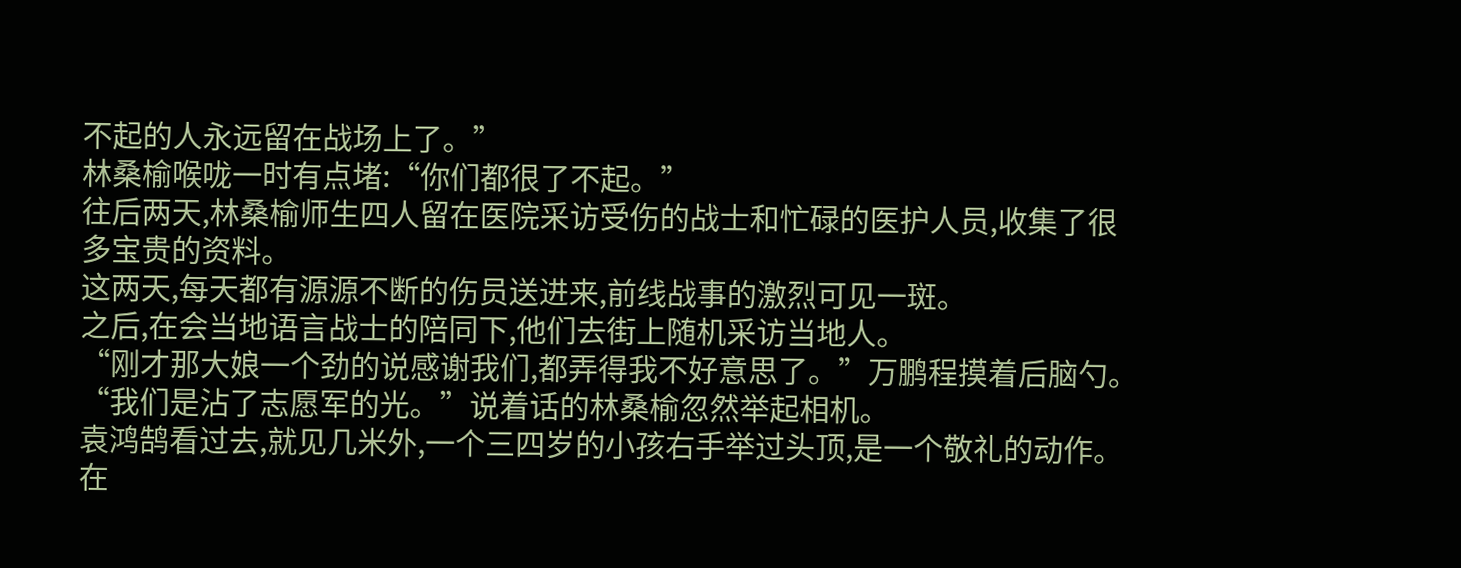不起的人永远留在战场上了。”
林桑榆喉咙一时有点堵:“你们都很了不起。”
往后两天,林桑榆师生四人留在医院采访受伤的战士和忙碌的医护人员,收集了很多宝贵的资料。
这两天,每天都有源源不断的伤员送进来,前线战事的激烈可见一斑。
之后,在会当地语言战士的陪同下,他们去街上随机采访当地人。
“刚才那大娘一个劲的说感谢我们,都弄得我不好意思了。”万鹏程摸着后脑勺。
“我们是沾了志愿军的光。”说着话的林桑榆忽然举起相机。
袁鸿鹄看过去,就见几米外,一个三四岁的小孩右手举过头顶,是一个敬礼的动作。在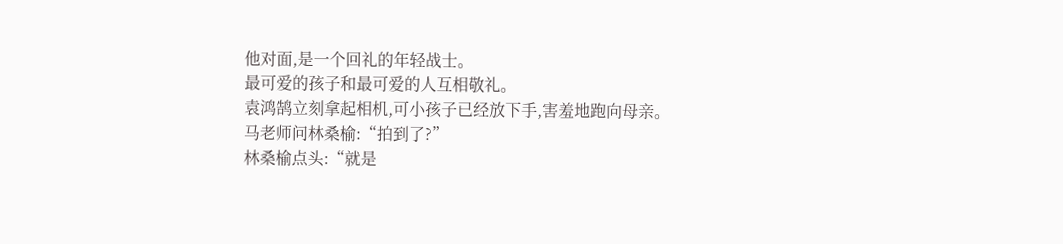他对面,是一个回礼的年轻战士。
最可爱的孩子和最可爱的人互相敬礼。
袁鸿鹄立刻拿起相机,可小孩子已经放下手,害羞地跑向母亲。
马老师问林桑榆:“拍到了?”
林桑榆点头:“就是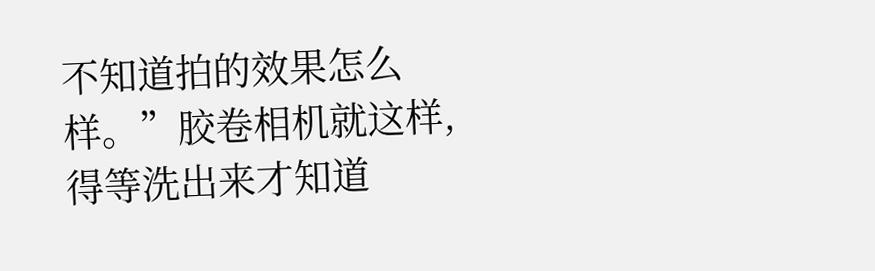不知道拍的效果怎么样。”胶卷相机就这样,得等洗出来才知道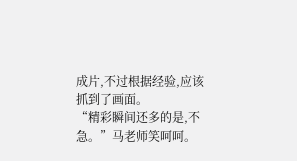成片,不过根据经验,应该抓到了画面。
“精彩瞬间还多的是,不急。”马老师笑呵呵。